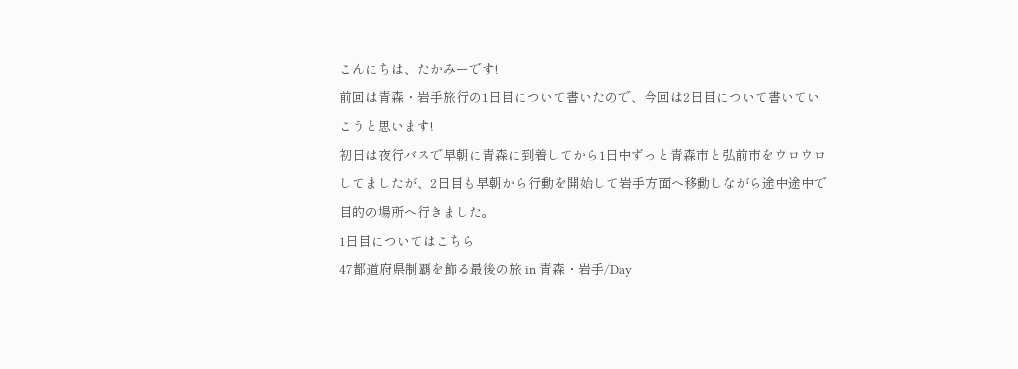こんにちは、たかみーです!
前回は青森・岩手旅行の1日目について書いたので、今回は2日目について書いていこうと思います!
初日は夜行バスで早朝に青森に到着してから1日中ずっと青森市と弘前市をウロウロしてましたが、2日目も早朝から行動を開始して岩手方面へ移動しながら途中途中で目的の場所へ行きました。
1日目についてはこちら
47都道府県制覇を飾る最後の旅 in 青森・岩手/Day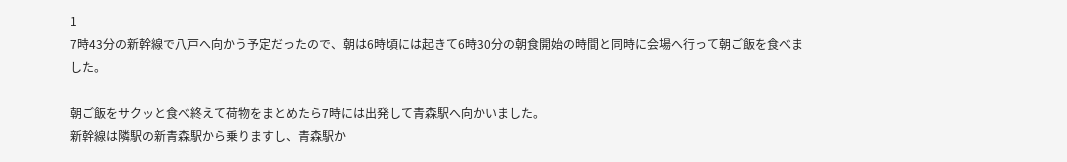1
7時43分の新幹線で八戸へ向かう予定だったので、朝は6時頃には起きて6時30分の朝食開始の時間と同時に会場へ行って朝ご飯を食べました。

朝ご飯をサクッと食べ終えて荷物をまとめたら7時には出発して青森駅へ向かいました。
新幹線は隣駅の新青森駅から乗りますし、青森駅か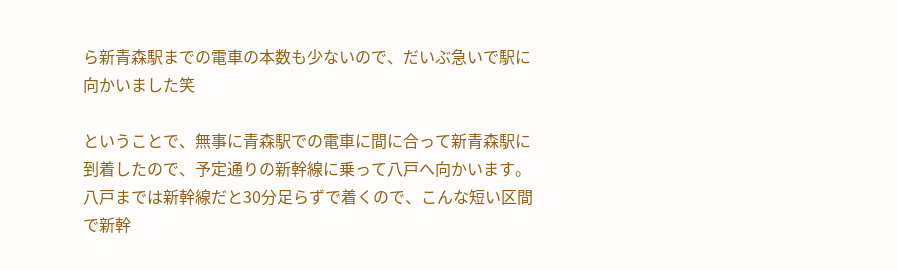ら新青森駅までの電車の本数も少ないので、だいぶ急いで駅に向かいました笑

ということで、無事に青森駅での電車に間に合って新青森駅に到着したので、予定通りの新幹線に乗って八戸へ向かいます。
八戸までは新幹線だと30分足らずで着くので、こんな短い区間で新幹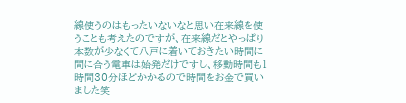線使うのはもったいないなと思い在来線を使うことも考えたのですが、在来線だとやっぱり本数が少なくて八戸に着いておきたい時間に間に合う電車は始発だけですし、移動時間も1時間30分ほどかかるので時間をお金で買いました笑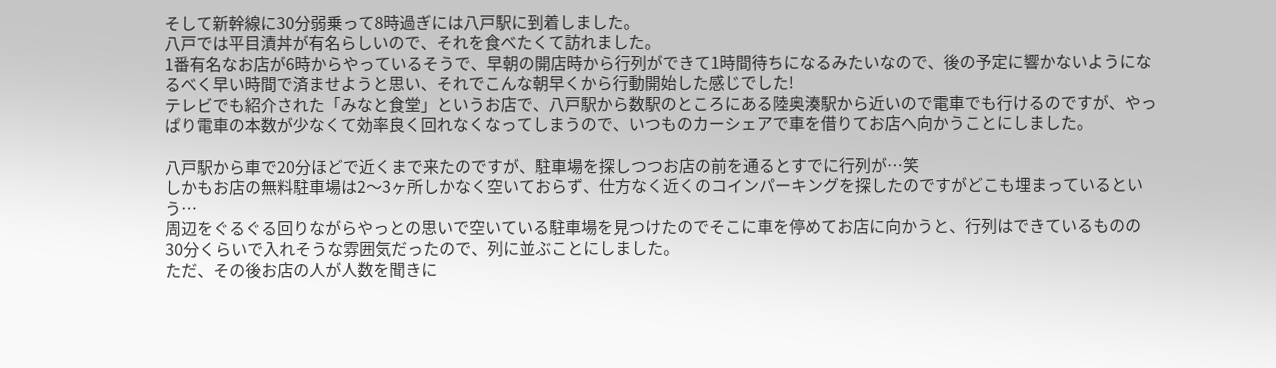そして新幹線に30分弱乗って8時過ぎには八戸駅に到着しました。
八戸では平目漬丼が有名らしいので、それを食べたくて訪れました。
1番有名なお店が6時からやっているそうで、早朝の開店時から行列ができて1時間待ちになるみたいなので、後の予定に響かないようになるべく早い時間で済ませようと思い、それでこんな朝早くから行動開始した感じでした!
テレビでも紹介された「みなと食堂」というお店で、八戸駅から数駅のところにある陸奥湊駅から近いので電車でも行けるのですが、やっぱり電車の本数が少なくて効率良く回れなくなってしまうので、いつものカーシェアで車を借りてお店へ向かうことにしました。

八戸駅から車で20分ほどで近くまで来たのですが、駐車場を探しつつお店の前を通るとすでに行列が…笑
しかもお店の無料駐車場は2〜3ヶ所しかなく空いておらず、仕方なく近くのコインパーキングを探したのですがどこも埋まっているという…
周辺をぐるぐる回りながらやっとの思いで空いている駐車場を見つけたのでそこに車を停めてお店に向かうと、行列はできているものの30分くらいで入れそうな雰囲気だったので、列に並ぶことにしました。
ただ、その後お店の人が人数を聞きに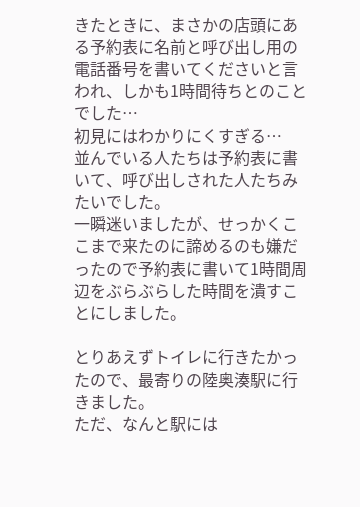きたときに、まさかの店頭にある予約表に名前と呼び出し用の電話番号を書いてくださいと言われ、しかも1時間待ちとのことでした…
初見にはわかりにくすぎる…
並んでいる人たちは予約表に書いて、呼び出しされた人たちみたいでした。
一瞬迷いましたが、せっかくここまで来たのに諦めるのも嫌だったので予約表に書いて1時間周辺をぶらぶらした時間を潰すことにしました。

とりあえずトイレに行きたかったので、最寄りの陸奥湊駅に行きました。
ただ、なんと駅には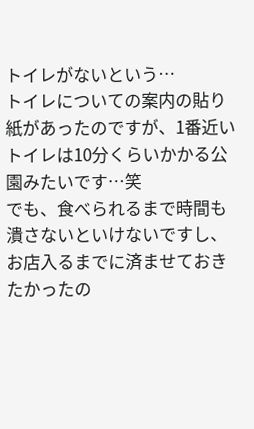トイレがないという…
トイレについての案内の貼り紙があったのですが、1番近いトイレは10分くらいかかる公園みたいです…笑
でも、食べられるまで時間も潰さないといけないですし、お店入るまでに済ませておきたかったの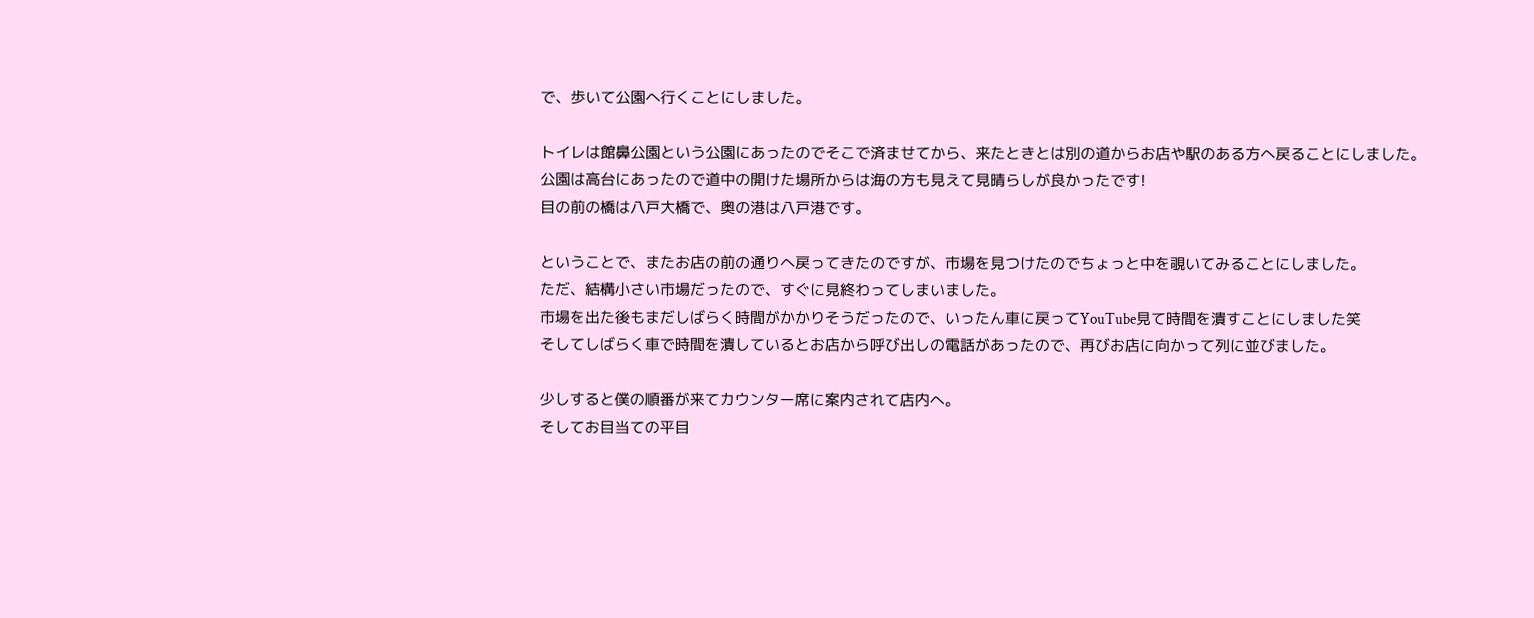で、歩いて公園へ行くことにしました。

トイレは館鼻公園という公園にあったのでそこで済ませてから、来たときとは別の道からお店や駅のある方へ戻ることにしました。
公園は高台にあったので道中の開けた場所からは海の方も見えて見晴らしが良かったです!
目の前の橋は八戸大橋で、奥の港は八戸港です。

ということで、またお店の前の通りへ戻ってきたのですが、市場を見つけたのでちょっと中を覗いてみることにしました。
ただ、結構小さい市場だったので、すぐに見終わってしまいました。
市場を出た後もまだしばらく時間がかかりそうだったので、いったん車に戻ってYouTube見て時間を潰すことにしました笑
そしてしばらく車で時間を潰しているとお店から呼び出しの電話があったので、再びお店に向かって列に並びました。

少しすると僕の順番が来てカウンター席に案内されて店内へ。
そしてお目当ての平目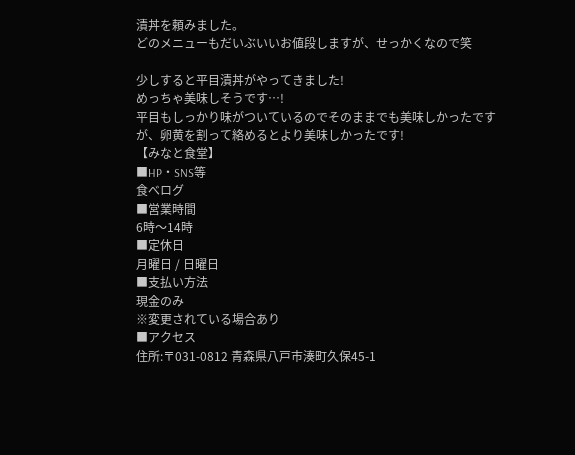漬丼を頼みました。
どのメニューもだいぶいいお値段しますが、せっかくなので笑

少しすると平目漬丼がやってきました!
めっちゃ美味しそうです…!
平目もしっかり味がついているのでそのままでも美味しかったですが、卵黄を割って絡めるとより美味しかったです!
【みなと食堂】
■HP・SNS等
食べログ
■営業時間
6時〜14時
■定休日
月曜日 / 日曜日
■支払い方法
現金のみ
※変更されている場合あり
■アクセス
住所:〒031-0812 青森県八戸市湊町久保45-1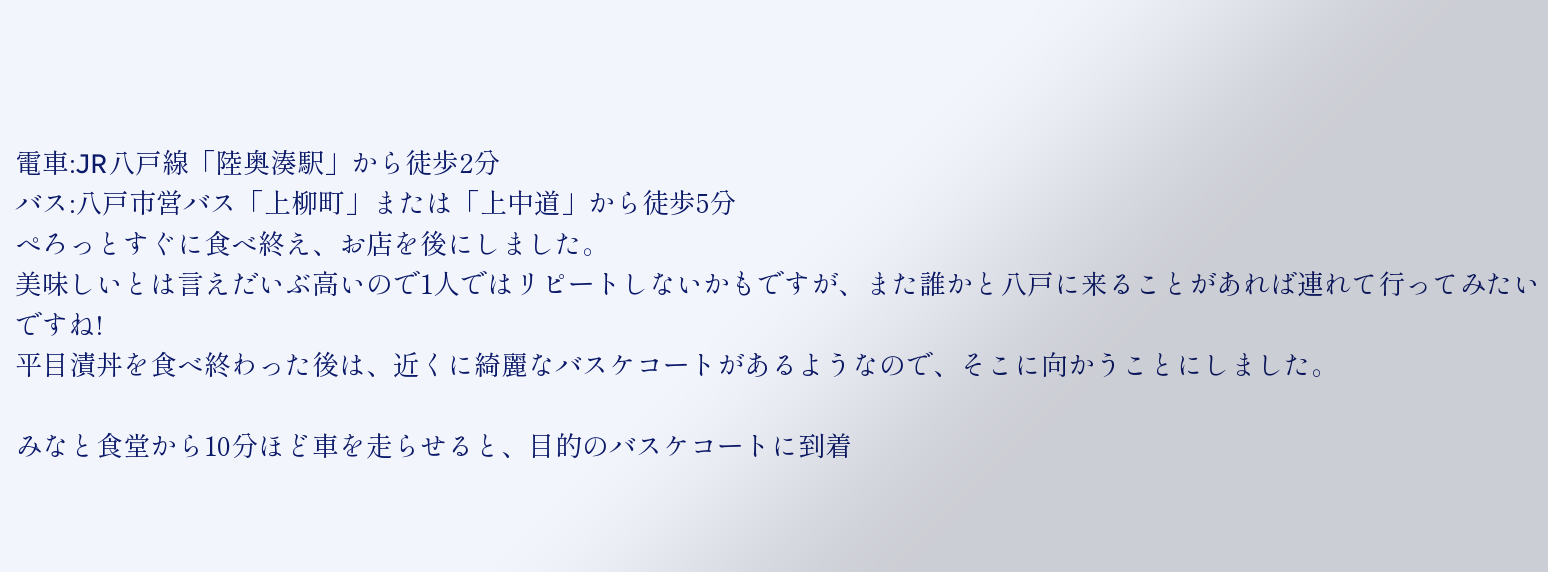電車:JR八戸線「陸奥湊駅」から徒歩2分
バス:八戸市営バス「上柳町」または「上中道」から徒歩5分
ぺろっとすぐに食べ終え、お店を後にしました。
美味しいとは言えだいぶ高いので1人ではリピートしないかもですが、また誰かと八戸に来ることがあれば連れて行ってみたいですね!
平目漬丼を食べ終わった後は、近くに綺麗なバスケコートがあるようなので、そこに向かうことにしました。

みなと食堂から10分ほど車を走らせると、目的のバスケコートに到着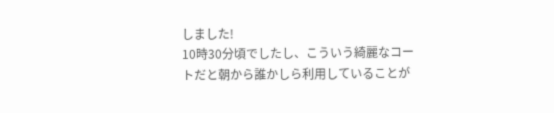しました!
10時30分頃でしたし、こういう綺麗なコートだと朝から誰かしら利用していることが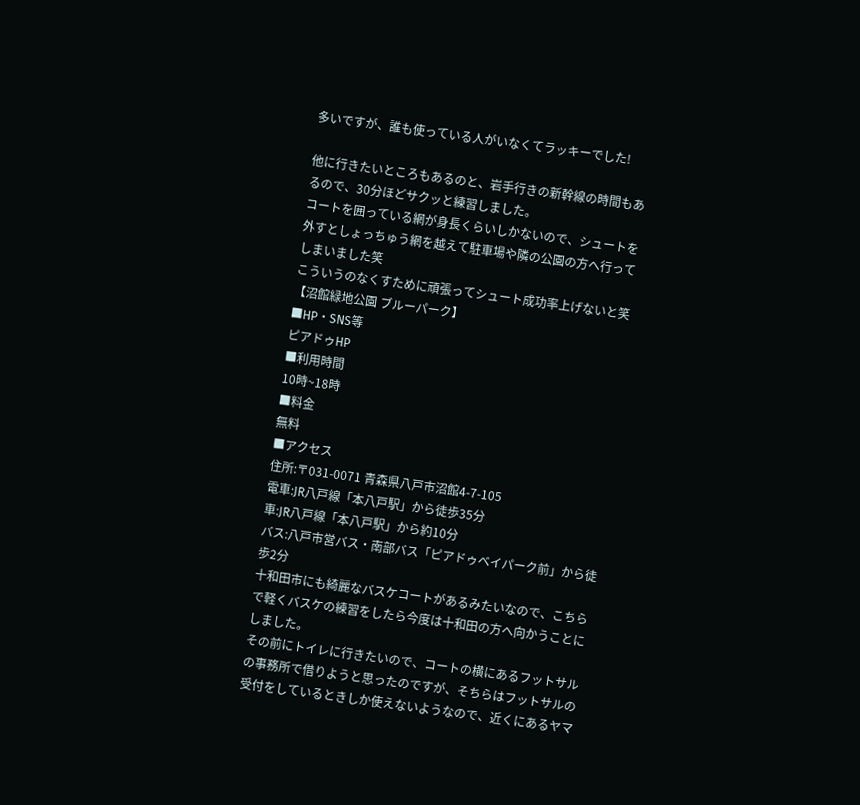多いですが、誰も使っている人がいなくてラッキーでした!

他に行きたいところもあるのと、岩手行きの新幹線の時間もあるので、30分ほどサクッと練習しました。
コートを囲っている網が身長くらいしかないので、シュートを外すとしょっちゅう網を越えて駐車場や隣の公園の方へ行ってしまいました笑
こういうのなくすために頑張ってシュート成功率上げないと笑
【沼館緑地公園 ブルーパーク】
■HP・SNS等
ピアドゥHP
■利用時間
10時~18時
■料金
無料
■アクセス
住所:〒031-0071 青森県八戸市沼館4-7-105
電車:JR八戸線「本八戸駅」から徒歩35分
車:JR八戸線「本八戸駅」から約10分
バス:八戸市営バス・南部バス「ピアドゥベイパーク前」から徒歩2分
十和田市にも綺麗なバスケコートがあるみたいなので、こちらで軽くバスケの練習をしたら今度は十和田の方へ向かうことにしました。
その前にトイレに行きたいので、コートの横にあるフットサルの事務所で借りようと思ったのですが、そちらはフットサルの受付をしているときしか使えないようなので、近くにあるヤマ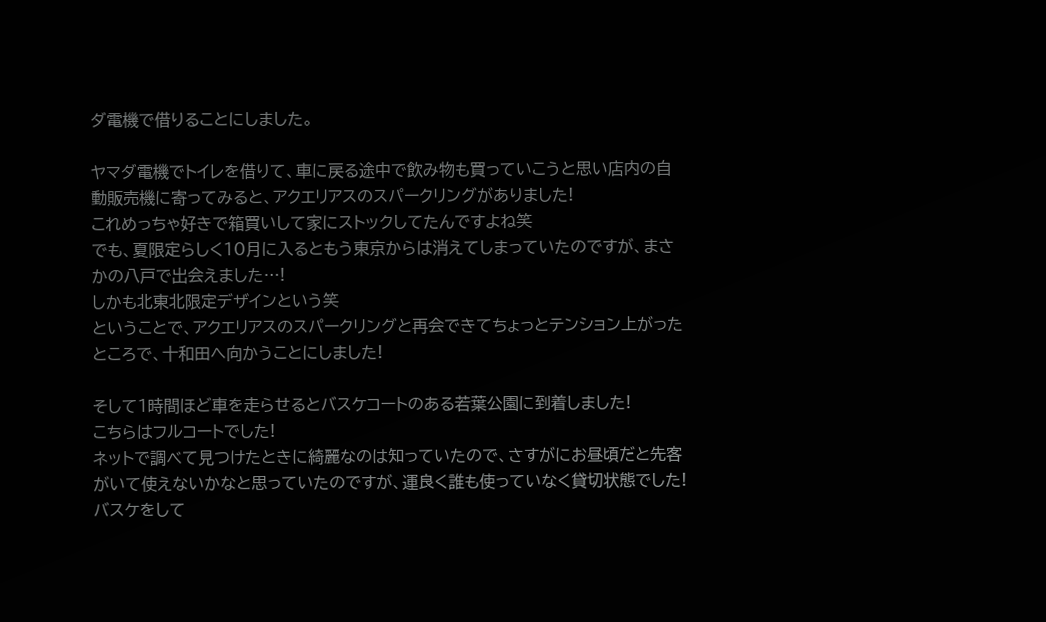ダ電機で借りることにしました。

ヤマダ電機でトイレを借りて、車に戻る途中で飲み物も買っていこうと思い店内の自動販売機に寄ってみると、アクエリアスのスパークリングがありました!
これめっちゃ好きで箱買いして家にストックしてたんですよね笑
でも、夏限定らしく10月に入るともう東京からは消えてしまっていたのですが、まさかの八戸で出会えました…!
しかも北東北限定デザインという笑
ということで、アクエリアスのスパークリングと再会できてちょっとテンション上がったところで、十和田へ向かうことにしました!

そして1時間ほど車を走らせるとバスケコートのある若葉公園に到着しました!
こちらはフルコートでした!
ネットで調べて見つけたときに綺麗なのは知っていたので、さすがにお昼頃だと先客がいて使えないかなと思っていたのですが、運良く誰も使っていなく貸切状態でした!
バスケをして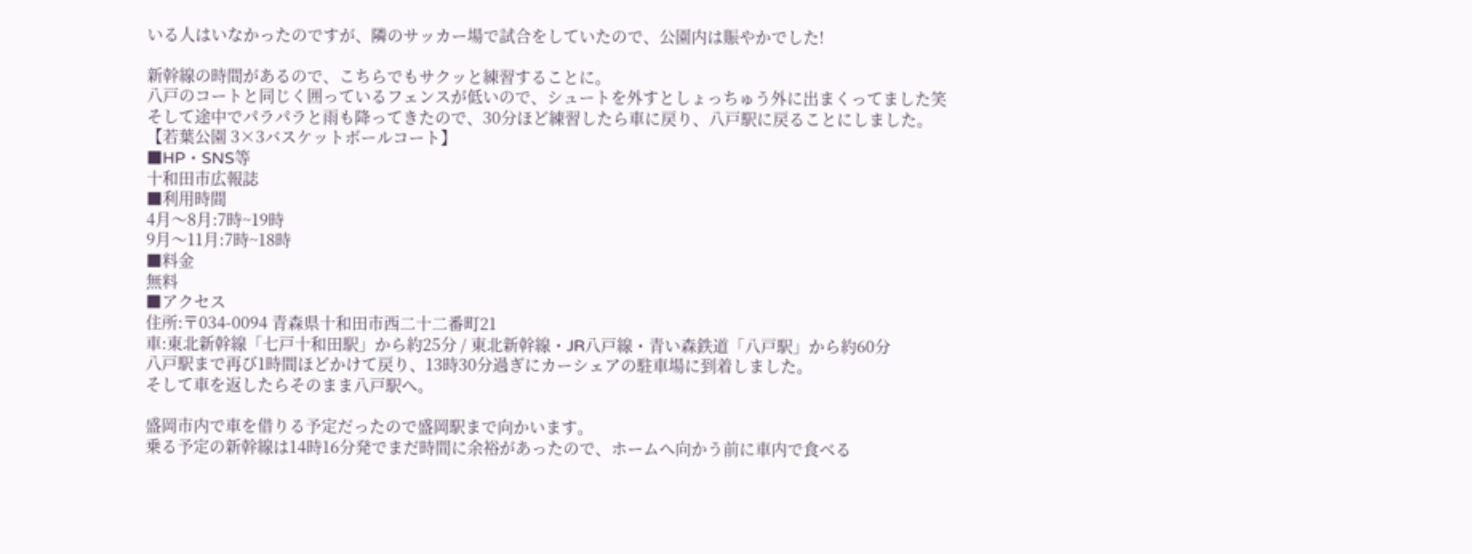いる人はいなかったのですが、隣のサッカー場で試合をしていたので、公園内は賑やかでした!

新幹線の時間があるので、こちらでもサクッと練習することに。
八戸のコートと同じく囲っているフェンスが低いので、シュートを外すとしょっちゅう外に出まくってました笑
そして途中でパラパラと雨も降ってきたので、30分ほど練習したら車に戻り、八戸駅に戻ることにしました。
【若葉公園 3×3バスケットボールコート】
■HP・SNS等
十和田市広報誌
■利用時間
4月〜8月:7時~19時
9月〜11月:7時~18時
■料金
無料
■アクセス
住所:〒034-0094 青森県十和田市西二十二番町21
車:東北新幹線「七戸十和田駅」から約25分 / 東北新幹線・JR八戸線・青い森鉄道「八戸駅」から約60分
八戸駅まで再び1時間ほどかけて戻り、13時30分過ぎにカーシェアの駐車場に到着しました。
そして車を返したらそのまま八戸駅へ。

盛岡市内で車を借りる予定だったので盛岡駅まで向かいます。
乗る予定の新幹線は14時16分発でまだ時間に余裕があったので、ホームへ向かう前に車内で食べる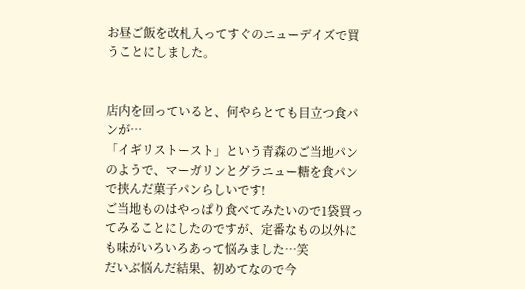お昼ご飯を改札入ってすぐのニューデイズで買うことにしました。


店内を回っていると、何やらとても目立つ食パンが…
「イギリストースト」という青森のご当地パンのようで、マーガリンとグラニュー糖を食パンで挟んだ菓子パンらしいです!
ご当地ものはやっぱり食べてみたいので1袋買ってみることにしたのですが、定番なもの以外にも味がいろいろあって悩みました…笑
だいぶ悩んだ結果、初めてなので今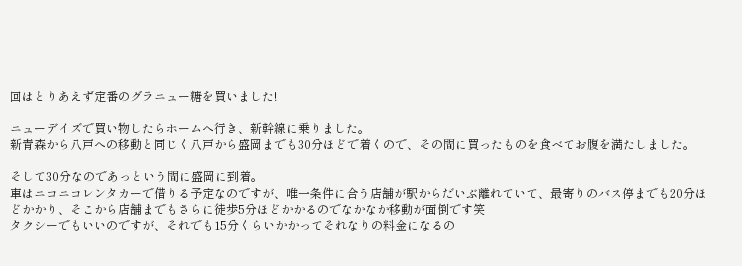回はとりあえず定番のグラニュー糖を買いました!

ニューデイズで買い物したらホームへ行き、新幹線に乗りました。
新青森から八戸への移動と同じく八戸から盛岡までも30分ほどで着くので、その間に買ったものを食べてお腹を満たしました。

そして30分なのであっという間に盛岡に到着。
車はニコニコレンタカーで借りる予定なのですが、唯一条件に合う店舗が駅からだいぶ離れていて、最寄りのバス停までも20分ほどかかり、そこから店舗までもさらに徒歩5分ほどかかるのでなかなか移動が面倒です笑
タクシーでもいいのですが、それでも15分くらいかかってそれなりの料金になるの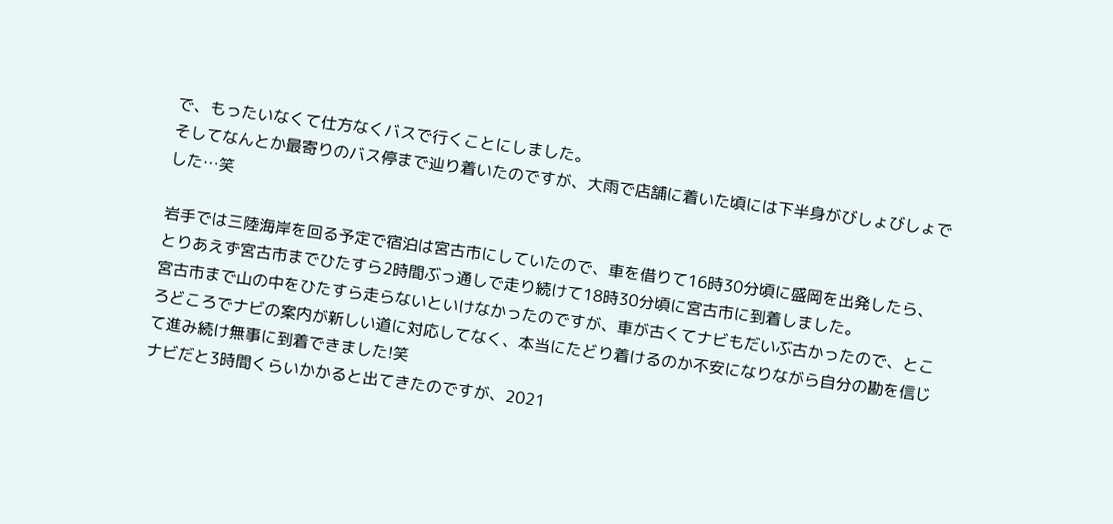で、もったいなくて仕方なくバスで行くことにしました。
そしてなんとか最寄りのバス停まで辿り着いたのですが、大雨で店舗に着いた頃には下半身がびしょびしょでした…笑

岩手では三陸海岸を回る予定で宿泊は宮古市にしていたので、車を借りて16時30分頃に盛岡を出発したら、とりあえず宮古市までひたすら2時間ぶっ通しで走り続けて18時30分頃に宮古市に到着しました。
宮古市まで山の中をひたすら走らないといけなかったのですが、車が古くてナビもだいぶ古かったので、ところどころでナビの案内が新しい道に対応してなく、本当にたどり着けるのか不安になりながら自分の勘を信じて進み続け無事に到着できました!笑
ナビだと3時間くらいかかると出てきたのですが、2021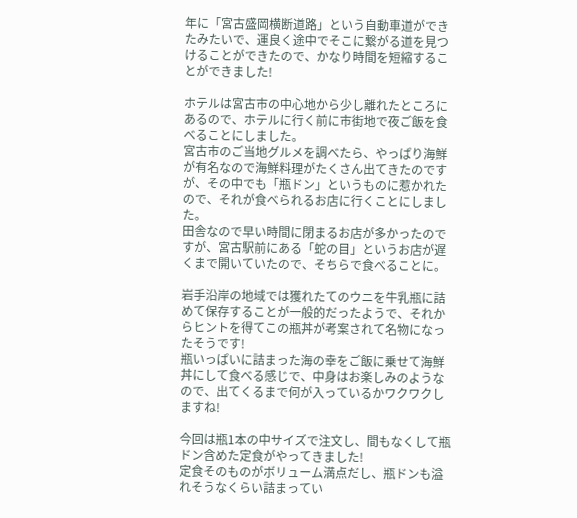年に「宮古盛岡横断道路」という自動車道ができたみたいで、運良く途中でそこに繋がる道を見つけることができたので、かなり時間を短縮することができました!

ホテルは宮古市の中心地から少し離れたところにあるので、ホテルに行く前に市街地で夜ご飯を食べることにしました。
宮古市のご当地グルメを調べたら、やっぱり海鮮が有名なので海鮮料理がたくさん出てきたのですが、その中でも「瓶ドン」というものに惹かれたので、それが食べられるお店に行くことにしました。
田舎なので早い時間に閉まるお店が多かったのですが、宮古駅前にある「蛇の目」というお店が遅くまで開いていたので、そちらで食べることに。

岩手沿岸の地域では獲れたてのウニを牛乳瓶に詰めて保存することが一般的だったようで、それからヒントを得てこの瓶丼が考案されて名物になったそうです!
瓶いっぱいに詰まった海の幸をご飯に乗せて海鮮丼にして食べる感じで、中身はお楽しみのようなので、出てくるまで何が入っているかワクワクしますね!

今回は瓶1本の中サイズで注文し、間もなくして瓶ドン含めた定食がやってきました!
定食そのものがボリューム満点だし、瓶ドンも溢れそうなくらい詰まってい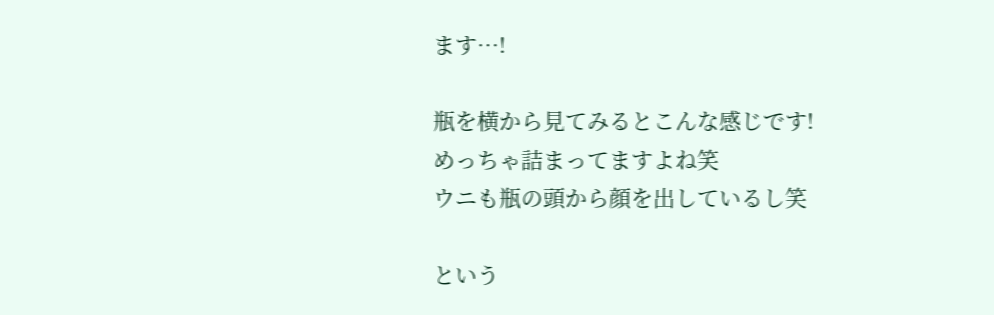ます…!

瓶を横から見てみるとこんな感じです!
めっちゃ詰まってますよね笑
ウニも瓶の頭から顔を出しているし笑

という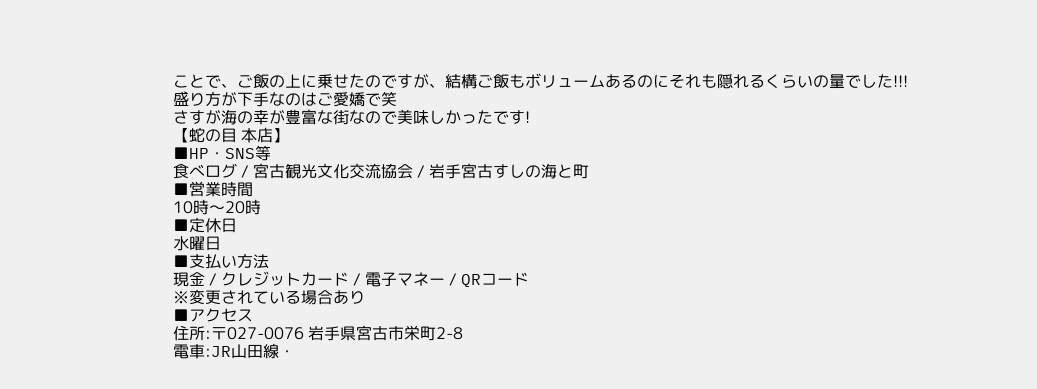ことで、ご飯の上に乗せたのですが、結構ご飯もボリュームあるのにそれも隠れるくらいの量でした!!!
盛り方が下手なのはご愛嬌で笑
さすが海の幸が豊富な街なので美味しかったです!
【蛇の目 本店】
■HP・SNS等
食べログ / 宮古観光文化交流協会 / 岩手宮古すしの海と町
■営業時間
10時〜20時
■定休日
水曜日
■支払い方法
現金 / クレジットカード / 電子マネー / QRコード
※変更されている場合あり
■アクセス
住所:〒027-0076 岩手県宮古市栄町2-8
電車:JR山田線・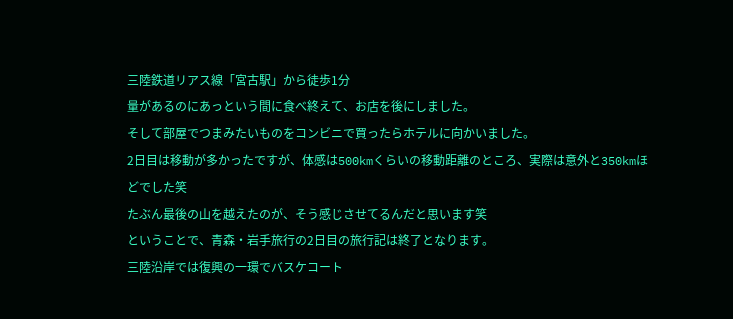三陸鉄道リアス線「宮古駅」から徒歩1分
量があるのにあっという間に食べ終えて、お店を後にしました。
そして部屋でつまみたいものをコンビニで買ったらホテルに向かいました。
2日目は移動が多かったですが、体感は500kmくらいの移動距離のところ、実際は意外と350kmほどでした笑
たぶん最後の山を越えたのが、そう感じさせてるんだと思います笑
ということで、青森・岩手旅行の2日目の旅行記は終了となります。
三陸沿岸では復興の一環でバスケコート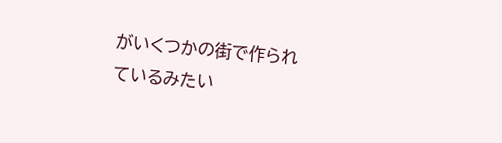がいくつかの街で作られているみたい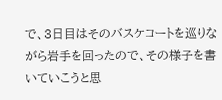で、3日目はそのバスケコートを巡りながら岩手を回ったので、その様子を書いていこうと思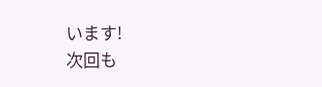います!
次回も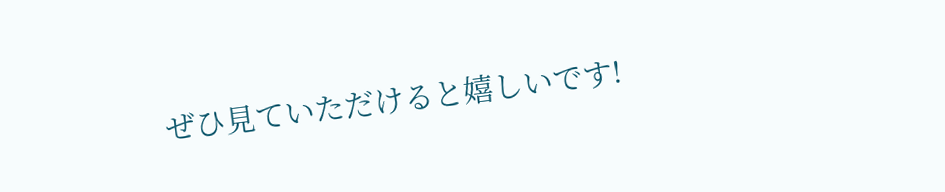ぜひ見ていただけると嬉しいです!